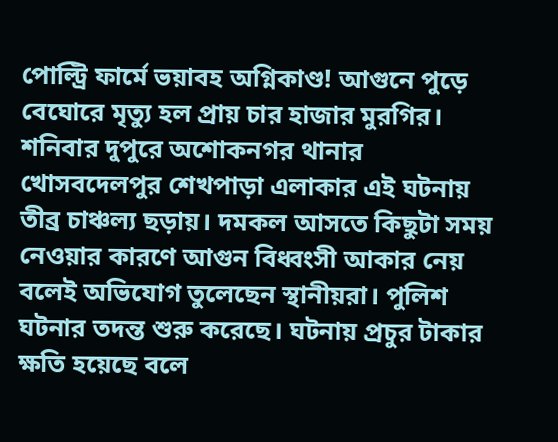পোল্ট্রি ফার্মে ভয়াবহ অগ্নিকাণ্ড! আগুনে পুড়ে বেঘোরে মৃত্যু হল প্রায় চার হাজার মুরগির। শনিবার দুপুরে অশোকনগর থানার খোসবদেলপুর শেখপাড়া এলাকার এই ঘটনায় তীব্র চাঞ্চল্য ছড়ায়। দমকল আসতে কিছুটা সময় নেওয়ার কারণে আগুন বিধ্বংসী আকার নেয় বলেই অভিযোগ তুলেছেন স্থানীয়রা। পুলিশ ঘটনার তদন্ত শুরু করেছে। ঘটনায় প্রচুর টাকার ক্ষতি হয়েছে বলে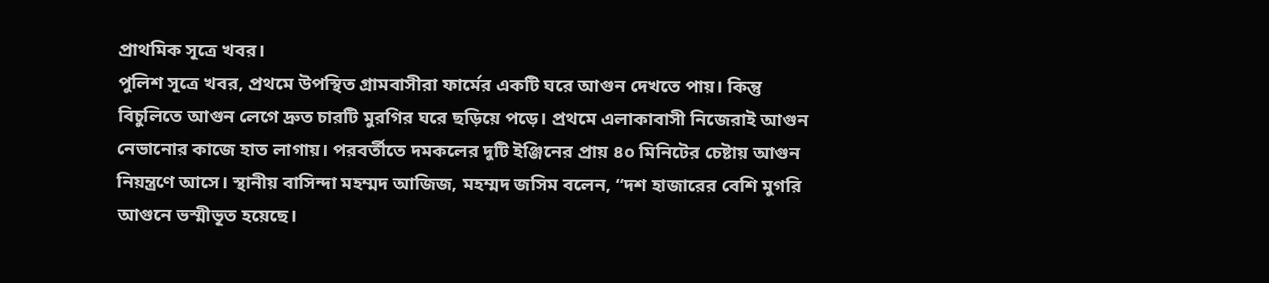প্রাথমিক সূত্রে খবর।
পুলিশ সূত্রে খবর, প্রথমে উপস্থিত গ্রামবাসীরা ফার্মের একটি ঘরে আগুন দেখতে পায়। কিন্তু বিচুলিতে আগুন লেগে দ্রুত চারটি মুরগির ঘরে ছড়িয়ে পড়ে। প্রথমে এলাকাবাসী নিজেরাই আগুন নেভানোর কাজে হাত লাগায়। পরবর্তীতে দমকলের দুটি ইঞ্জিনের প্রায় ৪০ মিনিটের চেষ্টায় আগুন নিয়ন্ত্রণে আসে। স্থানীয় বাসিন্দা মহম্মদ আজিজ, মহম্মদ জসিম বলেন, “দশ হাজারের বেশি মুগরি আগুনে ভস্মীভূত হয়েছে।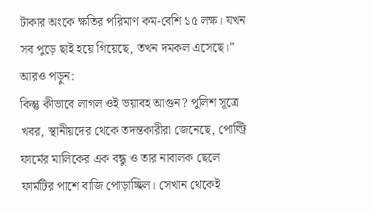টাকার অংকে ক্ষতির পরিমাণ কম-বেশি ১৫ লক্ষ। যখন সব পুড়ে ছাই হয়ে গিয়েছে, তখন দমকল এসেছে।”
আরও পড়ুন:
কিন্তু কীভাবে লাগল ওই ভয়াবহ আগুন? পুলিশ সূত্রে খবর, স্থানীয়দের থেকে তদন্তকারীরা জেনেছে, পোল্ট্রি ফার্মের মালিকের এক বন্ধু ও তার নাবালক ছেলে ফার্মটির পাশে বাজি পোড়াচ্ছিল। সেখান থেকেই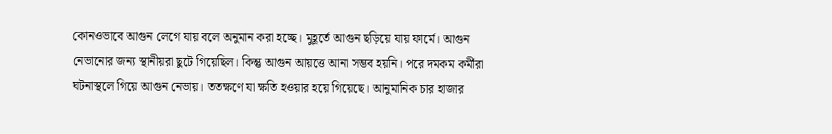কোনওভাবে আগুন লেগে যায় বলে অনুমান করা হচ্ছে। মুহূর্তে আগুন ছড়িয়ে যায় ফার্মে। আগুন নেভানোর জন্য স্থানীয়রা ছুটে গিয়েছিল। কিন্তু আগুন আয়ত্তে আনা সম্ভব হয়নি। পরে দমকম কর্মীরা ঘটনাস্থলে গিয়ে আগুন নেভায়। ততক্ষণে যা ক্ষতি হওয়ার হয়ে গিয়েছে। আনুমানিক চার হাজার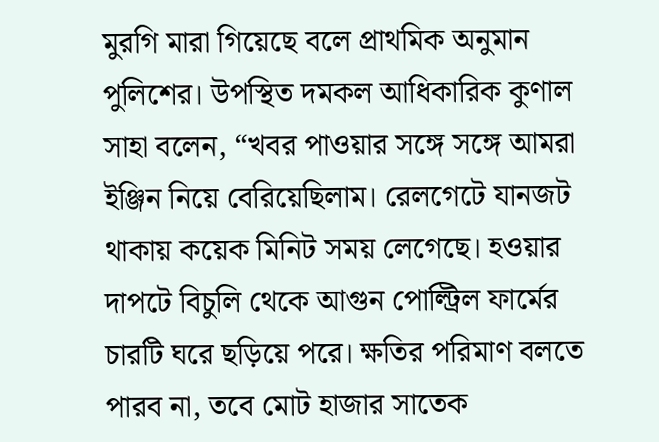মুরগি মারা গিয়েছে বলে প্রাথমিক অনুমান পুলিশের। উপস্থিত দমকল আধিকারিক কুণাল সাহা বলেন, “খবর পাওয়ার সঙ্গে সঙ্গে আমরা ইঞ্জিন নিয়ে বেরিয়েছিলাম। রেলগেটে যানজট থাকায় কয়েক মিনিট সময় লেগেছে। হওয়ার দাপটে বিচুলি থেকে আগুন পোল্ট্রিল ফার্মের চারটি ঘরে ছড়িয়ে পরে। ক্ষতির পরিমাণ বলতে পারব না, তবে মোট হাজার সাতেক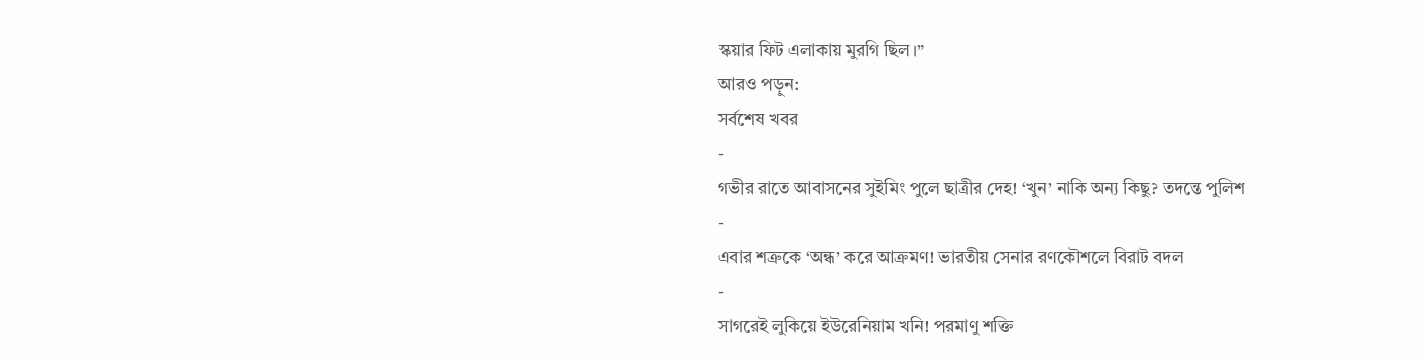স্কয়ার ফিট এলাকায় মুরগি ছিল।”
আরও পড়ুন:
সর্বশেষ খবর
-
গভীর রাতে আবাসনের সুইমিং পুলে ছাত্রীর দেহ! ‘খুন’ নাকি অন্য কিছু? তদন্তে পুলিশ
-
এবার শত্রুকে ‘অন্ধ’ করে আক্রমণ! ভারতীয় সেনার রণকৌশলে বিরাট বদল
-
সাগরেই লুকিয়ে ইউরেনিয়াম খনি! পরমাণু শক্তি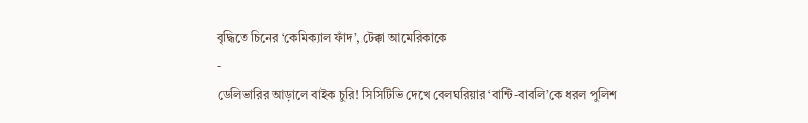বৃদ্ধিতে চিনের ‘কেমিক্যাল ফাঁদ’, টেক্কা আমেরিকাকে
-
ডেলিভারির আড়ালে বাইক চুরি! সিসিটিভি দেখে বেলঘরিয়ার ‘বান্টি-বাবলি’কে ধরল পুলিশ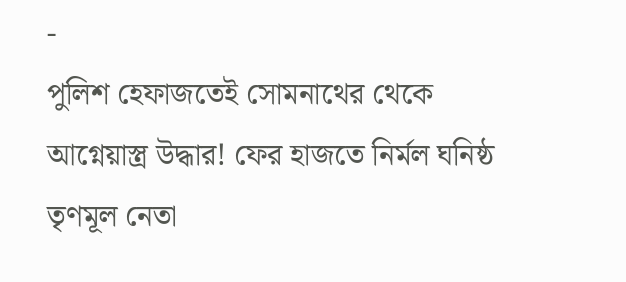-
পুলিশ হেফাজতেই সোমনাথের থেকে আগ্নেয়াস্ত্র উদ্ধার! ফের হাজতে নির্মল ঘনিষ্ঠ তৃণমূল নেতা